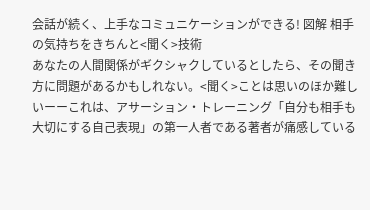会話が続く、上手なコミュニケーションができる! 図解 相手の気持ちをきちんと<聞く>技術
あなたの人間関係がギクシャクしているとしたら、その聞き方に問題があるかもしれない。<聞く>ことは思いのほか難しいーーこれは、アサーション・トレーニング「自分も相手も大切にする自己表現」の第一人者である著者が痛感している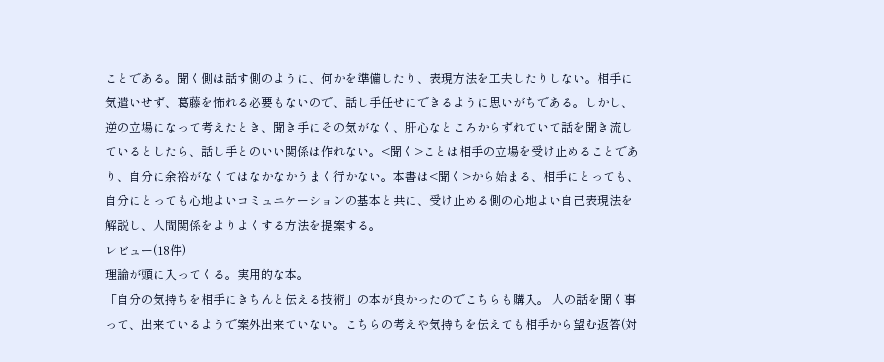ことである。聞く側は話す側のように、何かを準備したり、表現方法を工夫したりしない。相手に気遣いせず、葛藤を怖れる必要もないので、話し手任せにできるように思いがちである。しかし、逆の立場になって考えたとき、聞き手にその気がなく、肝心なところからずれていて話を聞き流しているとしたら、話し手とのいい関係は作れない。<聞く>ことは相手の立場を受け止めることであり、自分に余裕がなくてはなかなかうまく行かない。本書は<聞く>から始まる、相手にとっても、自分にとっても心地よいコミュニケーションの基本と共に、受け止める側の心地よい自己表現法を解説し、人間関係をよりよくする方法を提案する。
レビュー(18件)
理論が頭に入ってくる。実用的な本。
「自分の気持ちを相手にきちんと伝える技術」の本が良かったのでこちらも購入。 人の話を聞く事って、出来ているようで案外出来ていない。こちらの考えや気持ちを伝えても相手から望む返答(対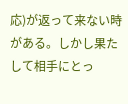応)が返って来ない時がある。しかし果たして相手にとっ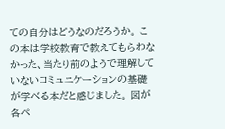ての自分はどうなのだろうか。 この本は学校教育で教えてもらわなかった、当たり前のようで理解していないコミュニケーションの基礎が学べる本だと感じました。 図が各ペ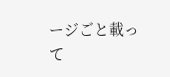ージごと載って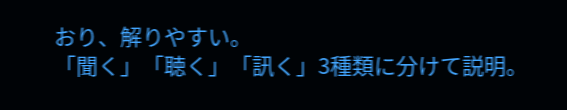おり、解りやすい。
「聞く」「聴く」「訊く」3種類に分けて説明。